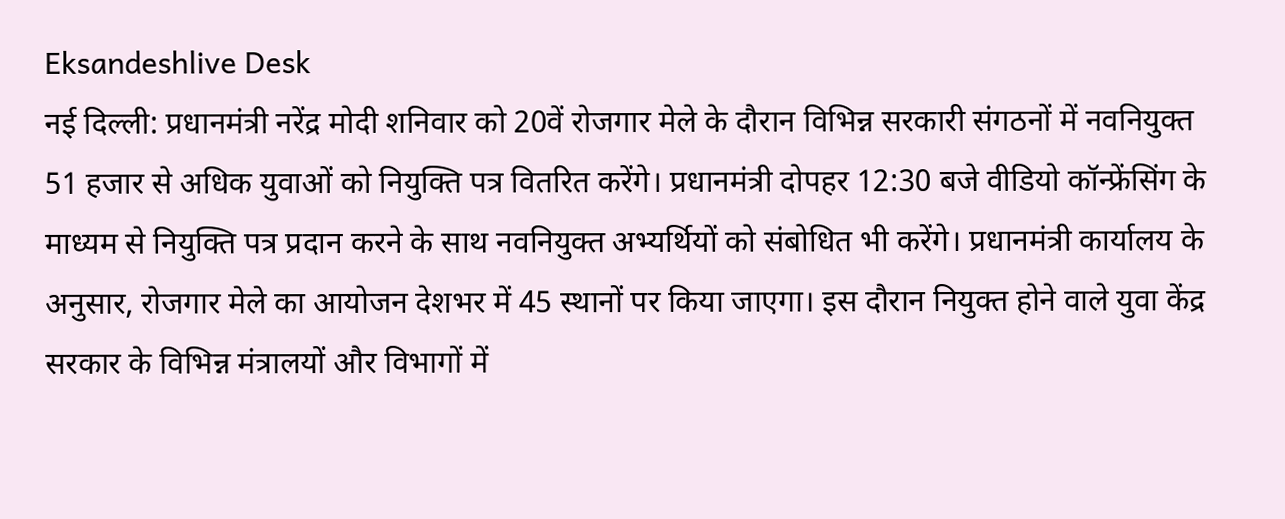Eksandeshlive Desk
नई दिल्ली: प्रधानमंत्री नरेंद्र मोदी शनिवार को 20वें रोजगार मेले के दौरान विभिन्न सरकारी संगठनों में नवनियुक्त 51 हजार से अधिक युवाओं को नियुक्ति पत्र वितरित करेंगे। प्रधानमंत्री दोपहर 12:30 बजे वीडियो कॉन्फ्रेंसिंग के माध्यम से नियुक्ति पत्र प्रदान करने के साथ नवनियुक्त अभ्यर्थियों को संबोधित भी करेंगे। प्रधानमंत्री कार्यालय के अनुसार, रोजगार मेले का आयोजन देशभर में 45 स्थानों पर किया जाएगा। इस दौरान नियुक्त होने वाले युवा केंद्र सरकार के विभिन्न मंत्रालयों और विभागों में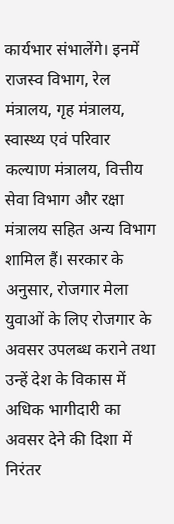कार्यभार संभालेंगे। इनमें राजस्व विभाग, रेल मंत्रालय, गृह मंत्रालय, स्वास्थ्य एवं परिवार कल्याण मंत्रालय, वित्तीय सेवा विभाग और रक्षा मंत्रालय सहित अन्य विभाग शामिल हैं। सरकार के अनुसार, रोजगार मेला युवाओं के लिए रोजगार के अवसर उपलब्ध कराने तथा उन्हें देश के विकास में अधिक भागीदारी का अवसर देने की दिशा में निरंतर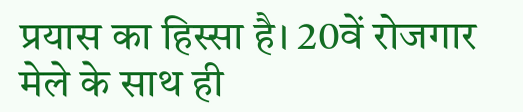प्रयास का हिस्सा है। 20वें रोजगार मेले के साथ ही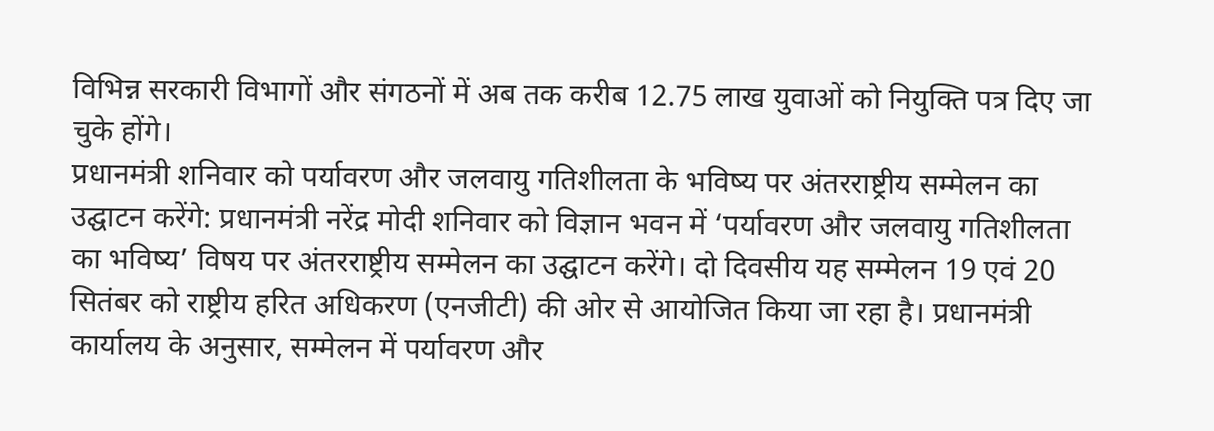विभिन्न सरकारी विभागों और संगठनों में अब तक करीब 12.75 लाख युवाओं को नियुक्ति पत्र दिए जा चुके होंगे।
प्रधानमंत्री शनिवार को पर्यावरण और जलवायु गतिशीलता के भविष्य पर अंतरराष्ट्रीय सम्मेलन का उद्घाटन करेंगे: प्रधानमंत्री नरेंद्र मोदी शनिवार को विज्ञान भवन में ‘पर्यावरण और जलवायु गतिशीलता का भविष्य’ विषय पर अंतरराष्ट्रीय सम्मेलन का उद्घाटन करेंगे। दो दिवसीय यह सम्मेलन 19 एवं 20 सितंबर को राष्ट्रीय हरित अधिकरण (एनजीटी) की ओर से आयोजित किया जा रहा है। प्रधानमंत्री कार्यालय के अनुसार, सम्मेलन में पर्यावरण और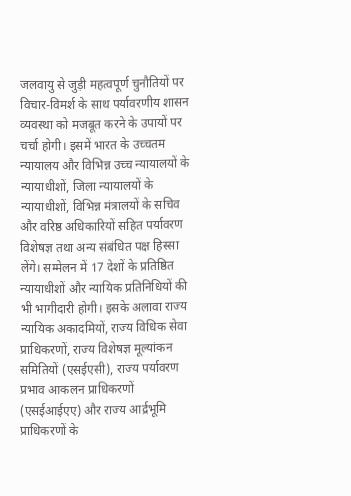जलवायु से जुड़ी महत्वपूर्ण चुनौतियों पर विचार-विमर्श के साथ पर्यावरणीय शासन व्यवस्था को मजबूत करने के उपायों पर चर्चा होगी। इसमें भारत के उच्चतम न्यायालय और विभिन्न उच्च न्यायालयों के न्यायाधीशों, जिला न्यायालयों के न्यायाधीशों, विभिन्न मंत्रालयों के सचिव और वरिष्ठ अधिकारियों सहित पर्यावरण विशेषज्ञ तथा अन्य संबंधित पक्ष हिस्सा लेंगे। सम्मेलन में 17 देशों के प्रतिष्ठित न्यायाधीशों और न्यायिक प्रतिनिधियों की भी भागीदारी होगी। इसके अलावा राज्य न्यायिक अकादमियों, राज्य विधिक सेवा प्राधिकरणों, राज्य विशेषज्ञ मूल्यांकन समितियों (एसईएसी), राज्य पर्यावरण प्रभाव आकलन प्राधिकरणों (एसईआईएए) और राज्य आर्द्रभूमि प्राधिकरणों के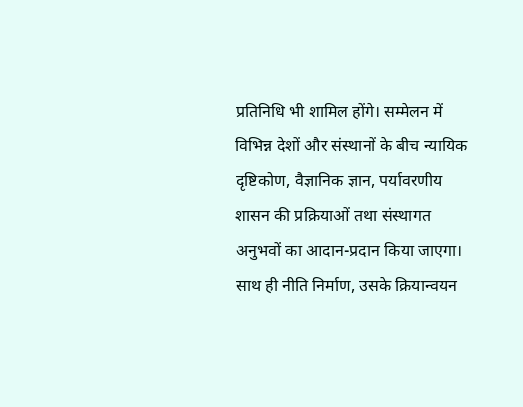प्रतिनिधि भी शामिल होंगे। सम्मेलन में विभिन्न देशों और संस्थानों के बीच न्यायिक दृष्टिकोण, वैज्ञानिक ज्ञान, पर्यावरणीय शासन की प्रक्रियाओं तथा संस्थागत अनुभवों का आदान-प्रदान किया जाएगा। साथ ही नीति निर्माण, उसके क्रियान्वयन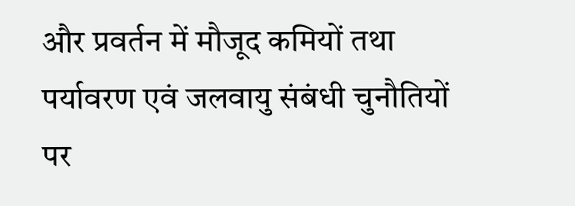और प्रवर्तन में मौजूद कमियों तथा पर्यावरण एवं जलवायु संबंधी चुनौतियों पर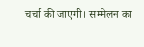चर्चा की जाएगी। सम्मेलन का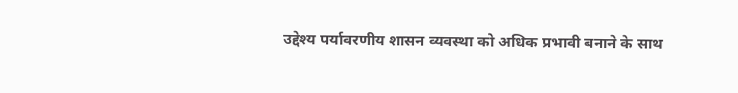उद्देश्य पर्यावरणीय शासन व्यवस्था को अधिक प्रभावी बनाने के साथ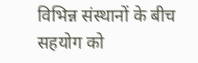विभिन्न संस्थानों के बीच सहयोग को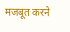मजबूत करने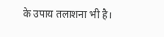के उपाय तलाशना भी है।